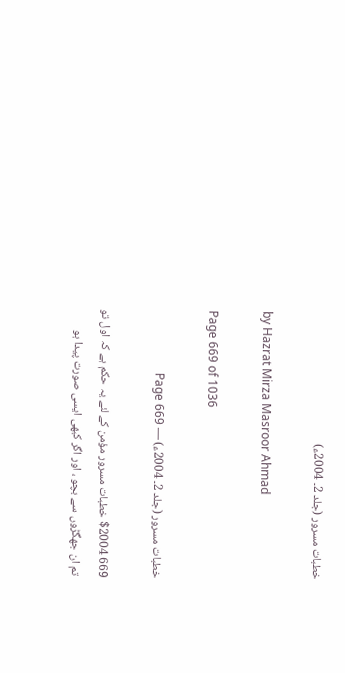خطبات مسرور (جلد 2۔ 2004ء)

by Hazrat Mirza Masroor Ahmad

Page 669 of 1036

خطبات مسرور (جلد 2۔ 2004ء) — Page 669

669 $2004 خطبات مسرور مؤمن کے لئے یہ حکم ہے کہ اول تو تم ان جھگڑوں سے بچو ، اور اگر کبھی ایسی صورت پیدا ہو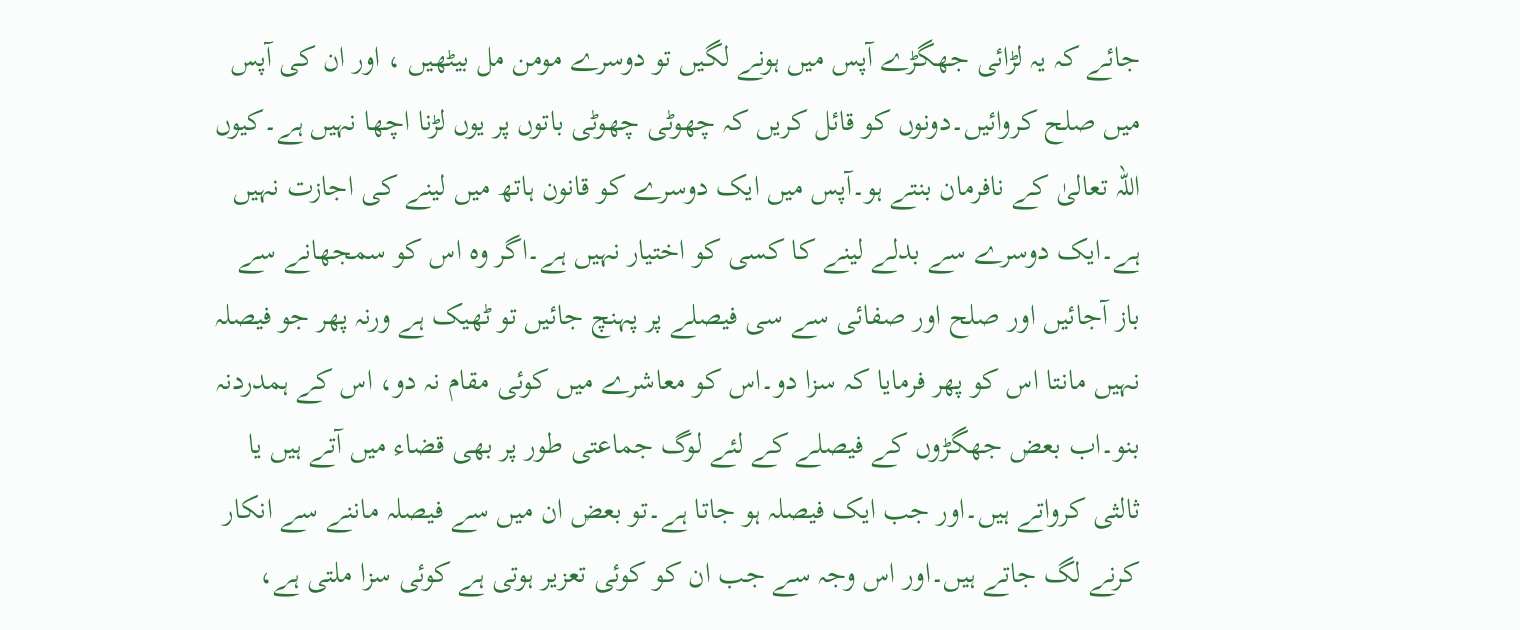جائے کہ یہ لڑائی جھگڑے آپس میں ہونے لگیں تو دوسرے مومن مل بیٹھیں ، اور ان کی آپس میں صلح کروائیں۔دونوں کو قائل کریں کہ چھوٹی چھوٹی باتوں پر یوں لڑنا اچھا نہیں ہے۔کیوں اللہ تعالیٰ کے نافرمان بنتے ہو۔آپس میں ایک دوسرے کو قانون ہاتھ میں لینے کی اجازت نہیں ہے۔ایک دوسرے سے بدلے لینے کا کسی کو اختیار نہیں ہے۔اگر وہ اس کو سمجھانے سے باز آجائیں اور صلح اور صفائی سے سی فیصلے پر پہنچ جائیں تو ٹھیک ہے ورنہ پھر جو فیصلہ نہیں مانتا اس کو پھر فرمایا کہ سزا دو۔اس کو معاشرے میں کوئی مقام نہ دو، اس کے ہمدردنہ بنو۔اب بعض جھگڑوں کے فیصلے کے لئے لوگ جماعتی طور پر بھی قضاء میں آتے ہیں یا ثالثی کرواتے ہیں۔اور جب ایک فیصلہ ہو جاتا ہے۔تو بعض ان میں سے فیصلہ ماننے سے انکار کرنے لگ جاتے ہیں۔اور اس وجہ سے جب ان کو کوئی تعزیر ہوتی ہے کوئی سزا ملتی ہے،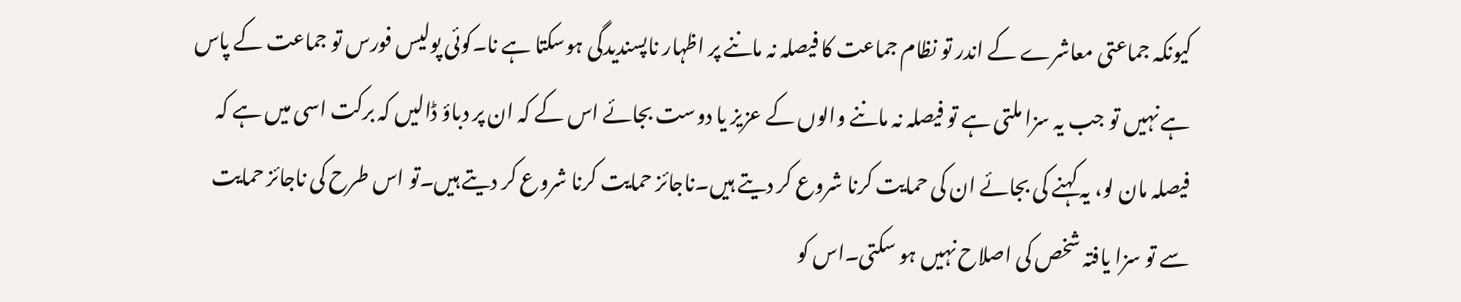کیونکہ جماعتی معاشرے کے اندر تو نظام جماعت کا فیصلہ نہ ماننے پر اظہار ناپسندیدگی ہوسکتا ہے نا۔کوئی پولیس فورس تو جماعت کے پاس ہے نہیں تو جب یہ سزا ملتی ہے تو فیصلہ نہ ماننے والوں کے عزیز یا دوست بجائے اس کے کہ ان پر دباؤ ڈالیں کہ برکت اسی میں ہے کہ فیصلہ مان لو، یہ کہنے کی بجائے ان کی حمایت کرنا شروع کر دیتے ہیں۔ناجائز حمایت کرنا شروع کر دیتے ہیں۔تو اس طرح کی ناجائز حمایت سے تو سزا یافتہ شخص کی اصلاح نہیں ہو سکتی۔اس کو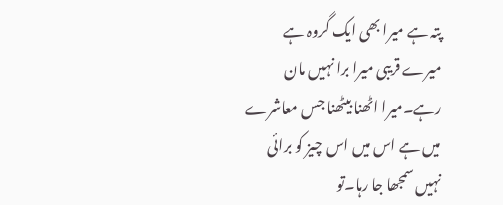پتہ ہے میرا بھی ایک گروہ ہے میرے قریبی میرا برا نہیں مان رہے۔میرا اٹھنا بیٹھنا جس معاشرے میں ہے اس میں اس چیز کو برائی نہیں سمجھا جا رہا۔تو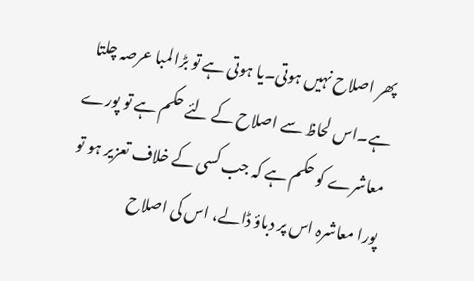پھر اصلاح نہیں ہوتی۔یا ہوتی ہے تو بڑا لمبا عرصہ چلتا ہے۔اس لحاظ سے اصلاح کے لئے حکم ہے تو پورے معاشرے کو حکم ہے کہ جب کسی کے خلاف تعزیر ہو تو پورا معاشرہ اس پر دباؤ ڈالے، اس کی اصلاح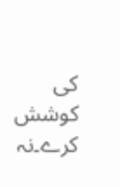کی کوشش کرے۔نہ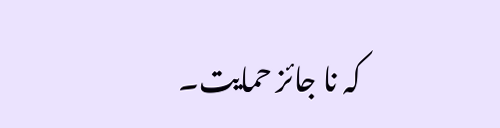کہ نا جائز حمایت۔